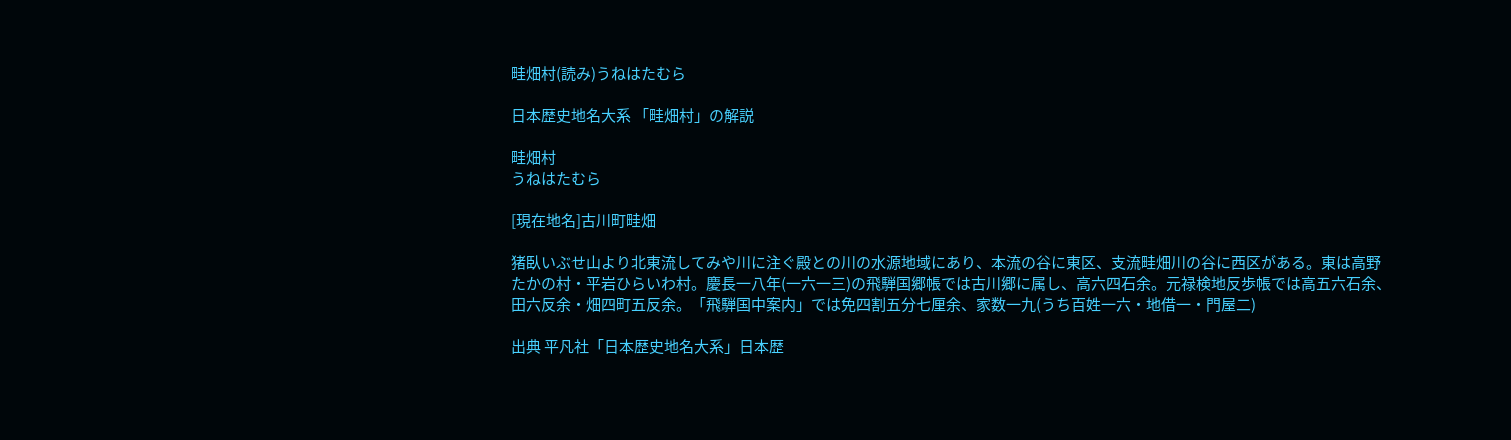畦畑村(読み)うねはたむら

日本歴史地名大系 「畦畑村」の解説

畦畑村
うねはたむら

[現在地名]古川町畦畑

猪臥いぶせ山より北東流してみや川に注ぐ殿との川の水源地域にあり、本流の谷に東区、支流畦畑川の谷に西区がある。東は高野たかの村・平岩ひらいわ村。慶長一八年(一六一三)の飛騨国郷帳では古川郷に属し、高六四石余。元禄検地反歩帳では高五六石余、田六反余・畑四町五反余。「飛騨国中案内」では免四割五分七厘余、家数一九(うち百姓一六・地借一・門屋二)

出典 平凡社「日本歴史地名大系」日本歴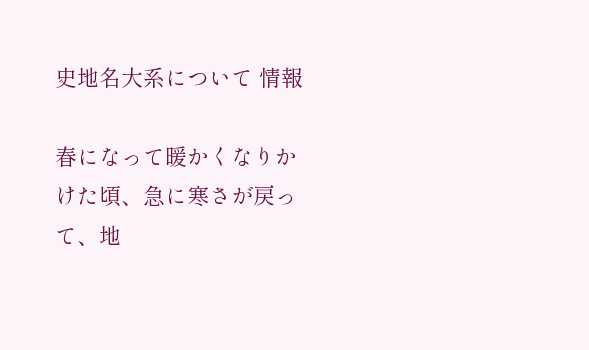史地名大系について 情報

春になって暖かくなりかけた頃、急に寒さが戻って、地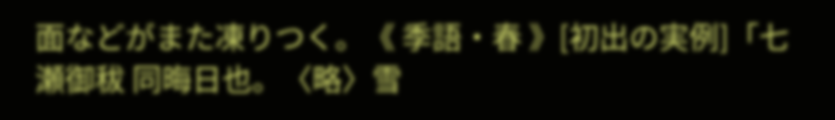面などがまた凍りつく。《 季語・春 》[初出の実例]「七瀬御秡 同晦日也。〈略〉雪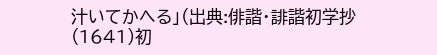汁いてかへる」(出典:俳諧・誹諧初学抄(1641)初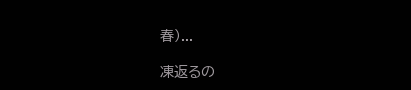春)...

凍返るの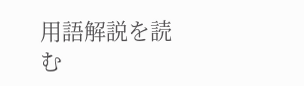用語解説を読む